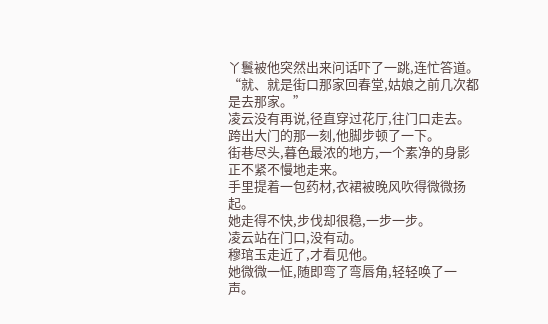丫鬟被他突然出来问话吓了一跳,连忙答道。
“就、就是街口那家回春堂,姑娘之前几次都是去那家。”
凌云没有再说,径直穿过花厅,往门口走去。
跨出大门的那一刻,他脚步顿了一下。
街巷尽头,暮色最浓的地方,一个素净的身影正不紧不慢地走来。
手里提着一包药材,衣裙被晚风吹得微微扬起。
她走得不快,步伐却很稳,一步一步。
凌云站在门口,没有动。
穆琯玉走近了,才看见他。
她微微一怔,随即弯了弯唇角,轻轻唤了一声。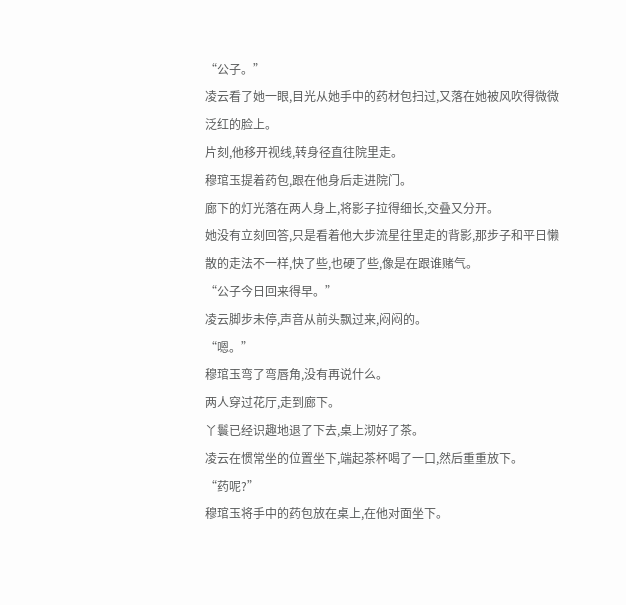“公子。”
凌云看了她一眼,目光从她手中的药材包扫过,又落在她被风吹得微微泛红的脸上。
片刻,他移开视线,转身径直往院里走。
穆琯玉提着药包,跟在他身后走进院门。
廊下的灯光落在两人身上,将影子拉得细长,交叠又分开。
她没有立刻回答,只是看着他大步流星往里走的背影,那步子和平日懒散的走法不一样,快了些,也硬了些,像是在跟谁赌气。
“公子今日回来得早。”
凌云脚步未停,声音从前头飘过来,闷闷的。
“嗯。”
穆琯玉弯了弯唇角,没有再说什么。
两人穿过花厅,走到廊下。
丫鬟已经识趣地退了下去,桌上沏好了茶。
凌云在惯常坐的位置坐下,端起茶杯喝了一口,然后重重放下。
“药呢?”
穆琯玉将手中的药包放在桌上,在他对面坐下。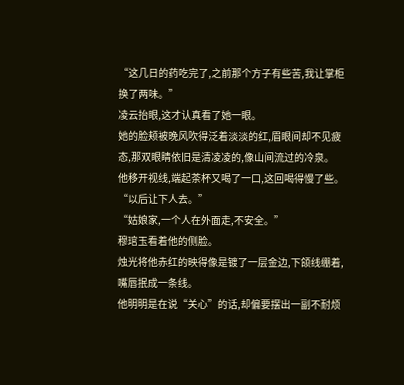“这几日的药吃完了,之前那个方子有些苦,我让掌柜换了两味。”
凌云抬眼,这才认真看了她一眼。
她的脸颊被晚风吹得泛着淡淡的红,眉眼间却不见疲态,那双眼睛依旧是清凌凌的,像山间流过的冷泉。
他移开视线,端起茶杯又喝了一口,这回喝得慢了些。
“以后让下人去。”
“姑娘家,一个人在外面走,不安全。”
穆琯玉看着他的侧脸。
烛光将他赤红的映得像是镀了一层金边,下颌线绷着,嘴唇抿成一条线。
他明明是在说“关心”的话,却偏要摆出一副不耐烦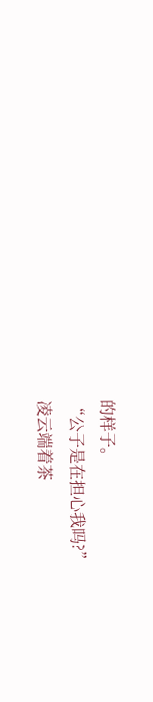的样子。
“公子是在担心我吗?”
凌云端着茶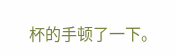杯的手顿了一下。